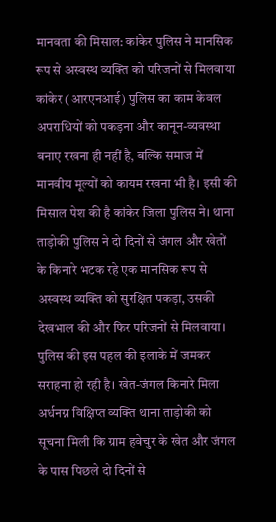मानवता की मिसाल: कांकेर पुलिस ने मानसिक रूप से अस्वस्थ व्यक्ति को परिजनों से मिलवाया
कांकेर (आरएनआई) पुलिस का काम केवल अपराधियों को पकड़ना और कानून-व्यवस्था बनाए रखना ही नहीं है, बल्कि समाज में मानवीय मूल्यों को कायम रखना भी है। इसी की मिसाल पेश की है कांकेर जिला पुलिस ने। थाना ताड़ोकी पुलिस ने दो दिनों से जंगल और खेतों के किनारे भटक रहे एक मानसिक रूप से अस्वस्थ व्यक्ति को सुरक्षित पकड़ा, उसकी देखभाल की और फिर परिजनों से मिलवाया। पुलिस की इस पहल की इलाके में जमकर सराहना हो रही है। खेत-जंगल किनारे मिला अर्धनग्न विक्षिप्त व्यक्ति थाना ताड़ोकी को सूचना मिली कि ग्राम हवेचुर के खेत और जंगल के पास पिछले दो दिनों से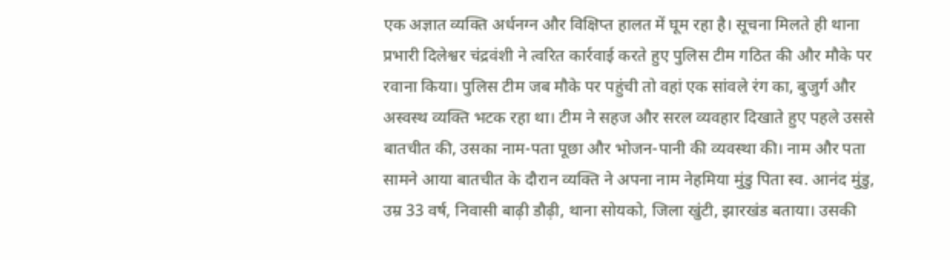एक अज्ञात व्यक्ति अर्धनग्न और विक्षिप्त हालत में घूम रहा है। सूचना मिलते ही थाना प्रभारी दिलेश्वर चंद्रवंशी ने त्वरित कार्रवाई करते हुए पुलिस टीम गठित की और मौके पर रवाना किया। पुलिस टीम जब मौके पर पहुंची तो वहां एक सांवले रंग का, बुजुर्ग और अस्वस्थ व्यक्ति भटक रहा था। टीम ने सहज और सरल व्यवहार दिखाते हुए पहले उससे बातचीत की, उसका नाम-पता पूछा और भोजन-पानी की व्यवस्था की। नाम और पता सामने आया बातचीत के दौरान व्यक्ति ने अपना नाम नेहमिया मुंडु पिता स्व. आनंद मुंडु, उम्र 33 वर्ष, निवासी बाढ़ी डौढ़ी, थाना सोयको, जिला खुंटी, झारखंड बताया। उसकी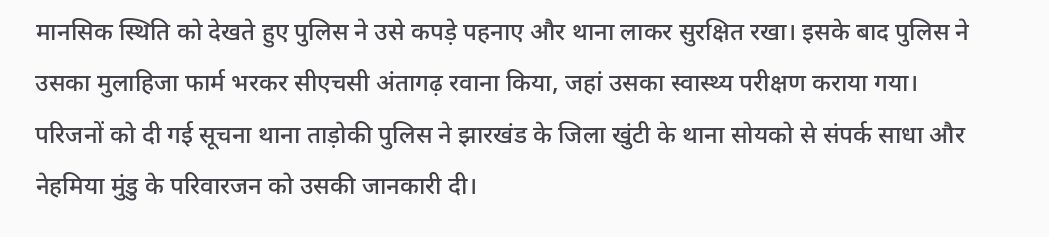मानसिक स्थिति को देखते हुए पुलिस ने उसे कपड़े पहनाए और थाना लाकर सुरक्षित रखा। इसके बाद पुलिस ने उसका मुलाहिजा फार्म भरकर सीएचसी अंतागढ़ रवाना किया, जहां उसका स्वास्थ्य परीक्षण कराया गया। परिजनों को दी गई सूचना थाना ताड़ोकी पुलिस ने झारखंड के जिला खुंटी के थाना सोयको से संपर्क साधा और नेहमिया मुंडु के परिवारजन को उसकी जानकारी दी।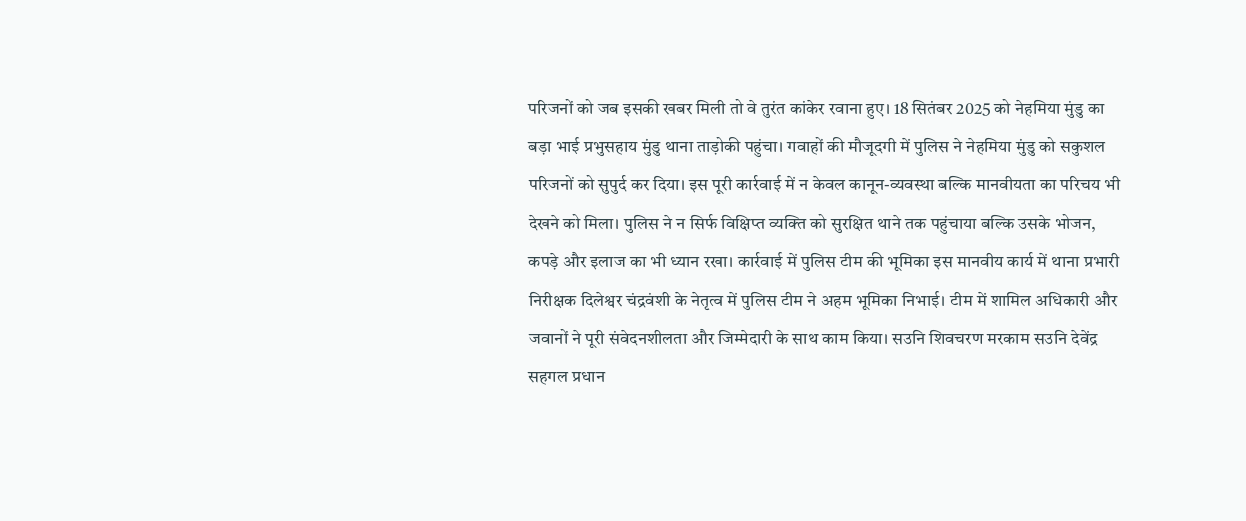परिजनों को जब इसकी खबर मिली तो वे तुरंत कांकेर रवाना हुए। 18 सितंबर 2025 को नेहमिया मुंडु का बड़ा भाई प्रभुसहाय मुंडु थाना ताड़ोकी पहुंचा। गवाहों की मौजूदगी में पुलिस ने नेहमिया मुंडु को सकुशल परिजनों को सुपुर्द कर दिया। इस पूरी कार्रवाई में न केवल कानून-व्यवस्था बल्कि मानवीयता का परिचय भी देखने को मिला। पुलिस ने न सिर्फ विक्षिप्त व्यक्ति को सुरक्षित थाने तक पहुंचाया बल्कि उसके भोजन, कपड़े और इलाज का भी ध्यान रखा। कार्रवाई में पुलिस टीम की भूमिका इस मानवीय कार्य में थाना प्रभारी निरीक्षक दिलेश्वर चंद्रवंशी के नेतृत्व में पुलिस टीम ने अहम भूमिका निभाई। टीम में शामिल अधिकारी और जवानों ने पूरी संवेदनशीलता और जिम्मेदारी के साथ काम किया। सउनि शिवचरण मरकाम सउनि देवेंद्र सहगल प्रधान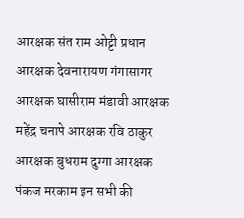आरक्षक संत राम ओट्टी प्रधान आरक्षक देवनारायण गंगासागर आरक्षक घासीराम मंडावी आरक्षक महेंद्र चनापे आरक्षक रवि ठाकुर आरक्षक बुधराम दुग्गा आरक्षक पंकज मरकाम इन सभी की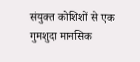संयुक्त कोशिशों से एक गुमशुदा मानसिक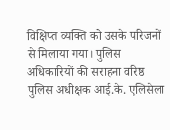विक्षिप्त व्यक्ति को उसके परिजनों से मिलाया गया। पुलिस अधिकारियों की सराहना वरिष्ठ पुलिस अधीक्षक आई.के. एलिसेला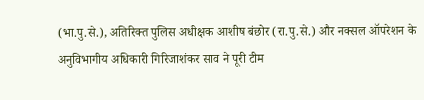(भा.पु.से.), अतिरिक्त पुलिस अधीक्षक आशीष बंछोर (रा.पु.से.) और नक्सल ऑपरेशन के अनुविभागीय अधिकारी गिरिजाशंकर साव ने पूरी टीम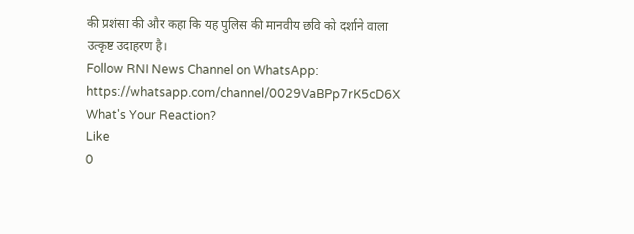की प्रशंसा की और कहा कि यह पुलिस की मानवीय छवि को दर्शाने वाला उत्कृष्ट उदाहरण है।
Follow RNI News Channel on WhatsApp: https://whatsapp.com/channel/0029VaBPp7rK5cD6X
What's Your Reaction?
Like
0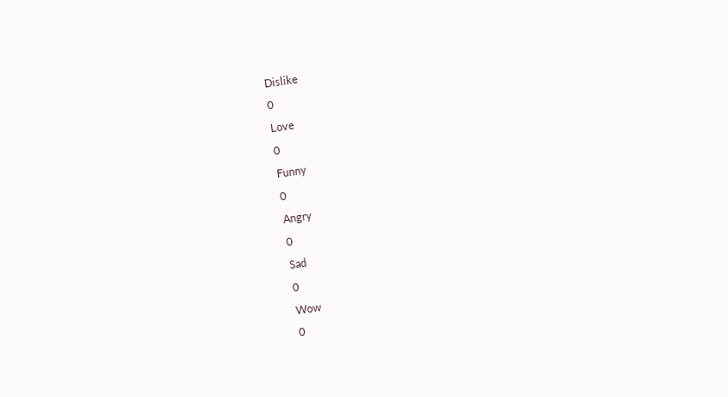Dislike
0
Love
0
Funny
0
Angry
0
Sad
0
Wow
0